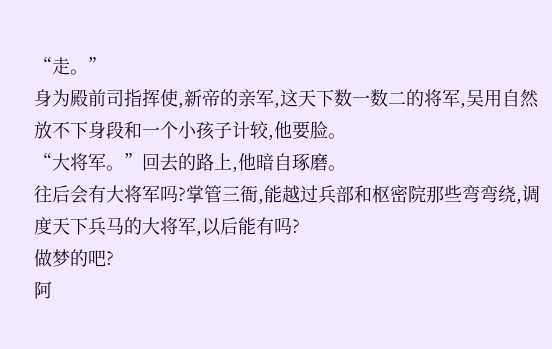“走。”
身为殿前司指挥使,新帝的亲军,这天下数一数二的将军,吴用自然放不下身段和一个小孩子计较,他要脸。
“大将军。”回去的路上,他暗自琢磨。
往后会有大将军吗?掌管三衙,能越过兵部和枢密院那些弯弯绕,调度天下兵马的大将军,以后能有吗?
做梦的吧?
阿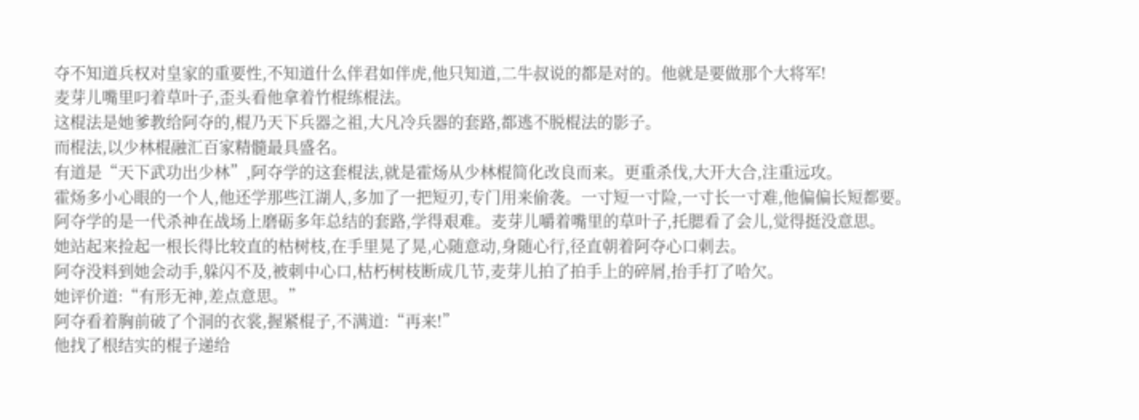夺不知道兵权对皇家的重要性,不知道什么伴君如伴虎,他只知道,二牛叔说的都是对的。他就是要做那个大将军!
麦芽儿嘴里叼着草叶子,歪头看他拿着竹棍练棍法。
这棍法是她爹教给阿夺的,棍乃天下兵器之祖,大凡冷兵器的套路,都逃不脱棍法的影子。
而棍法,以少林棍融汇百家精髓最具盛名。
有道是“天下武功出少林”,阿夺学的这套棍法,就是霍炀从少林棍简化改良而来。更重杀伐,大开大合,注重远攻。
霍炀多小心眼的一个人,他还学那些江湖人,多加了一把短刃,专门用来偷袭。一寸短一寸险,一寸长一寸难,他偏偏长短都要。
阿夺学的是一代杀神在战场上磨砺多年总结的套路,学得艰难。麦芽儿嚼着嘴里的草叶子,托腮看了会儿,觉得挺没意思。
她站起来捡起一根长得比较直的枯树枝,在手里晃了晃,心随意动,身随心行,径直朝着阿夺心口刺去。
阿夺没料到她会动手,躲闪不及,被刺中心口,枯朽树枝断成几节,麦芽儿拍了拍手上的碎屑,抬手打了哈欠。
她评价道:“有形无神,差点意思。”
阿夺看着胸前破了个洞的衣裳,握紧棍子,不满道:“再来!”
他找了根结实的棍子递给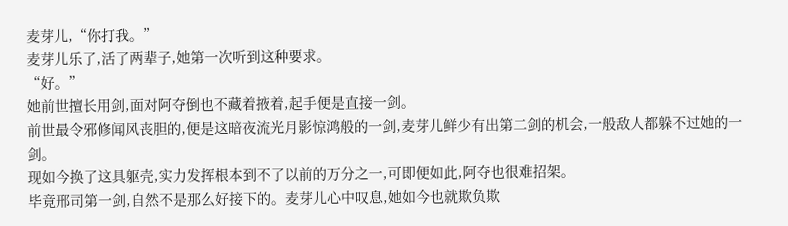麦芽儿,“你打我。”
麦芽儿乐了,活了两辈子,她第一次听到这种要求。
“好。”
她前世擅长用剑,面对阿夺倒也不藏着掖着,起手便是直接一剑。
前世最令邪修闻风丧胆的,便是这暗夜流光月影惊鸿般的一剑,麦芽儿鲜少有出第二剑的机会,一般敌人都躲不过她的一剑。
现如今换了这具躯壳,实力发挥根本到不了以前的万分之一,可即便如此,阿夺也很难招架。
毕竟邢司第一剑,自然不是那么好接下的。麦芽儿心中叹息,她如今也就欺负欺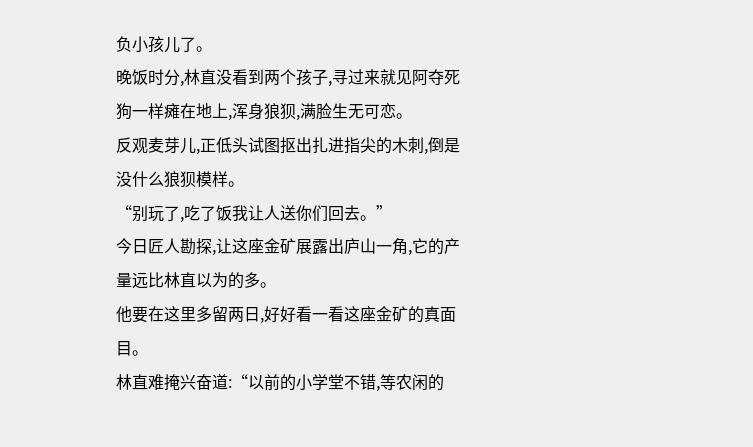负小孩儿了。
晚饭时分,林直没看到两个孩子,寻过来就见阿夺死狗一样瘫在地上,浑身狼狈,满脸生无可恋。
反观麦芽儿,正低头试图抠出扎进指尖的木刺,倒是没什么狼狈模样。
“别玩了,吃了饭我让人送你们回去。”
今日匠人勘探,让这座金矿展露出庐山一角,它的产量远比林直以为的多。
他要在这里多留两日,好好看一看这座金矿的真面目。
林直难掩兴奋道:“以前的小学堂不错,等农闲的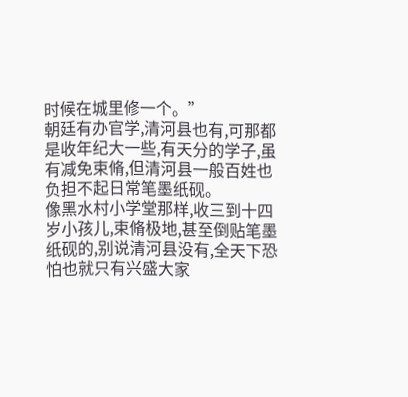时候在城里修一个。”
朝廷有办官学,清河县也有,可那都是收年纪大一些,有天分的学子,虽有减免束脩,但清河县一般百姓也负担不起日常笔墨纸砚。
像黑水村小学堂那样,收三到十四岁小孩儿,束脩极地,甚至倒贴笔墨纸砚的,别说清河县没有,全天下恐怕也就只有兴盛大家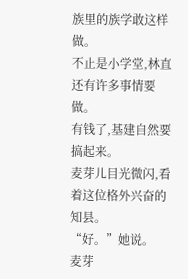族里的族学敢这样做。
不止是小学堂,林直还有许多事情要做。
有钱了,基建自然要搞起来。
麦芽儿目光微闪,看着这位格外兴奋的知县。
“好。”她说。
麦芽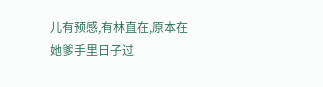儿有预感,有林直在,原本在她爹手里日子过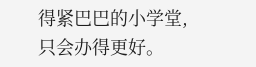得紧巴巴的小学堂,只会办得更好。